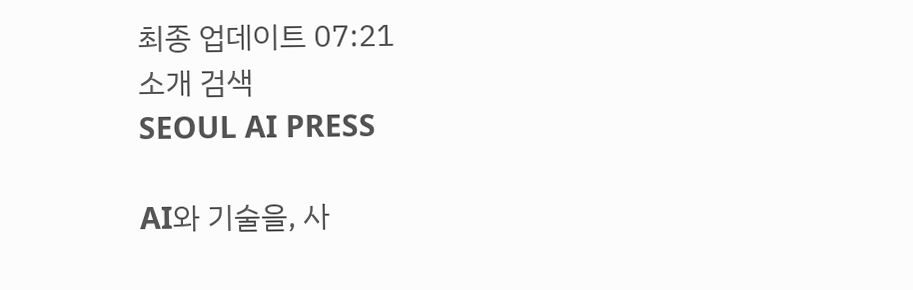최종 업데이트 07:21
소개 검색
SEOUL AI PRESS

AI와 기술을, 사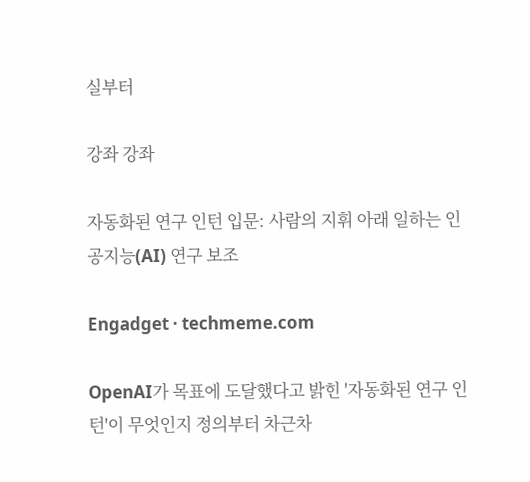실부터

강좌 강좌

자동화된 연구 인턴 입문: 사람의 지휘 아래 일하는 인공지능(AI) 연구 보조

Engadget · techmeme.com

OpenAI가 목표에 도달했다고 밝힌 '자동화된 연구 인턴'이 무엇인지 정의부터 차근차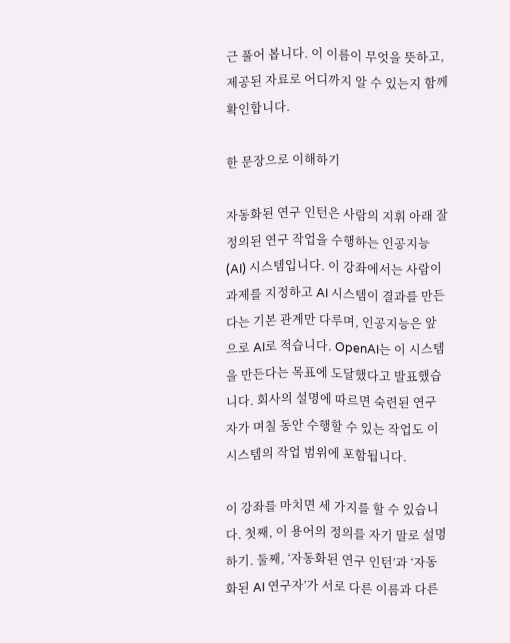근 풀어 봅니다. 이 이름이 무엇을 뜻하고, 제공된 자료로 어디까지 알 수 있는지 함께 확인합니다.

한 문장으로 이해하기

자동화된 연구 인턴은 사람의 지휘 아래 잘 정의된 연구 작업을 수행하는 인공지능(AI) 시스템입니다. 이 강좌에서는 사람이 과제를 지정하고 AI 시스템이 결과를 만든다는 기본 관계만 다루며, 인공지능은 앞으로 AI로 적습니다. OpenAI는 이 시스템을 만든다는 목표에 도달했다고 발표했습니다. 회사의 설명에 따르면 숙련된 연구자가 며칠 동안 수행할 수 있는 작업도 이 시스템의 작업 범위에 포함됩니다.

이 강좌를 마치면 세 가지를 할 수 있습니다. 첫째, 이 용어의 정의를 자기 말로 설명하기. 둘째, ‘자동화된 연구 인턴’과 ‘자동화된 AI 연구자’가 서로 다른 이름과 다른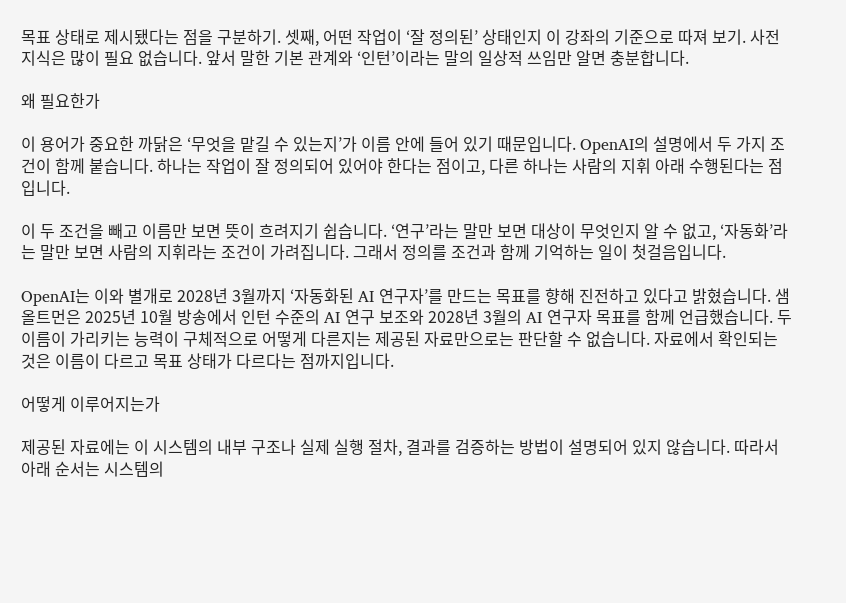목표 상태로 제시됐다는 점을 구분하기. 셋째, 어떤 작업이 ‘잘 정의된’ 상태인지 이 강좌의 기준으로 따져 보기. 사전 지식은 많이 필요 없습니다. 앞서 말한 기본 관계와 ‘인턴’이라는 말의 일상적 쓰임만 알면 충분합니다.

왜 필요한가

이 용어가 중요한 까닭은 ‘무엇을 맡길 수 있는지’가 이름 안에 들어 있기 때문입니다. OpenAI의 설명에서 두 가지 조건이 함께 붙습니다. 하나는 작업이 잘 정의되어 있어야 한다는 점이고, 다른 하나는 사람의 지휘 아래 수행된다는 점입니다.

이 두 조건을 빼고 이름만 보면 뜻이 흐려지기 쉽습니다. ‘연구’라는 말만 보면 대상이 무엇인지 알 수 없고, ‘자동화’라는 말만 보면 사람의 지휘라는 조건이 가려집니다. 그래서 정의를 조건과 함께 기억하는 일이 첫걸음입니다.

OpenAI는 이와 별개로 2028년 3월까지 ‘자동화된 AI 연구자’를 만드는 목표를 향해 진전하고 있다고 밝혔습니다. 샘 올트먼은 2025년 10월 방송에서 인턴 수준의 AI 연구 보조와 2028년 3월의 AI 연구자 목표를 함께 언급했습니다. 두 이름이 가리키는 능력이 구체적으로 어떻게 다른지는 제공된 자료만으로는 판단할 수 없습니다. 자료에서 확인되는 것은 이름이 다르고 목표 상태가 다르다는 점까지입니다.

어떻게 이루어지는가

제공된 자료에는 이 시스템의 내부 구조나 실제 실행 절차, 결과를 검증하는 방법이 설명되어 있지 않습니다. 따라서 아래 순서는 시스템의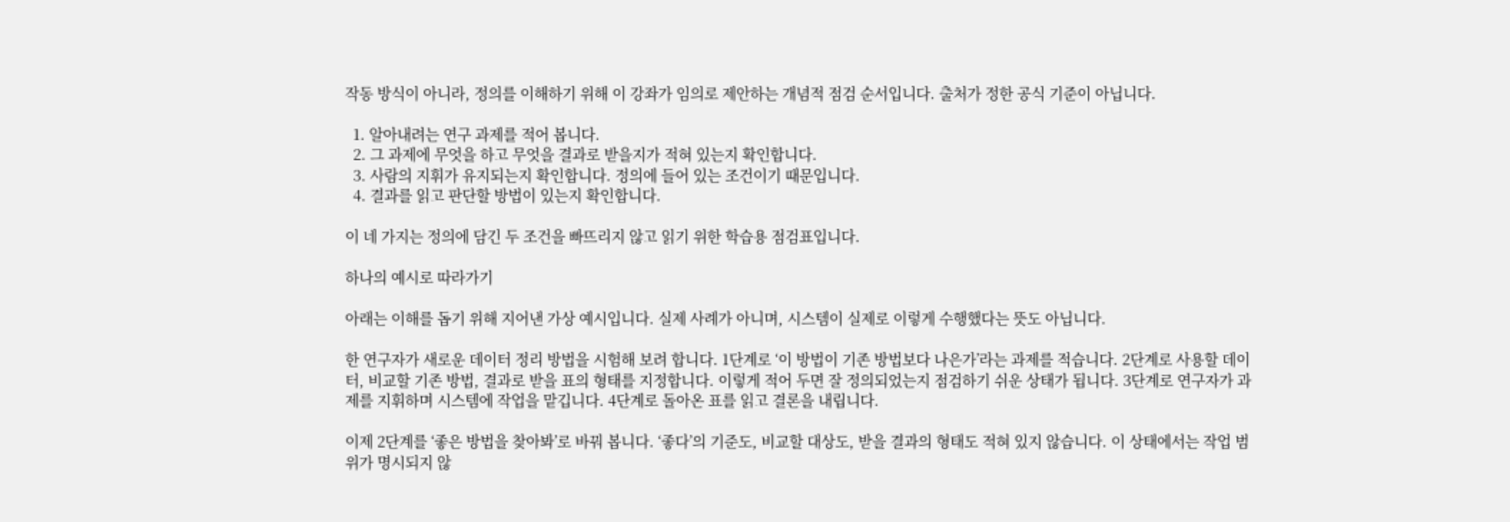작동 방식이 아니라, 정의를 이해하기 위해 이 강좌가 임의로 제안하는 개념적 점검 순서입니다. 출처가 정한 공식 기준이 아닙니다.

  1. 알아내려는 연구 과제를 적어 봅니다.
  2. 그 과제에 무엇을 하고 무엇을 결과로 받을지가 적혀 있는지 확인합니다.
  3. 사람의 지휘가 유지되는지 확인합니다. 정의에 들어 있는 조건이기 때문입니다.
  4. 결과를 읽고 판단할 방법이 있는지 확인합니다.

이 네 가지는 정의에 담긴 두 조건을 빠뜨리지 않고 읽기 위한 학습용 점검표입니다.

하나의 예시로 따라가기

아래는 이해를 돕기 위해 지어낸 가상 예시입니다. 실제 사례가 아니며, 시스템이 실제로 이렇게 수행했다는 뜻도 아닙니다.

한 연구자가 새로운 데이터 정리 방법을 시험해 보려 합니다. 1단계로 ‘이 방법이 기존 방법보다 나은가’라는 과제를 적습니다. 2단계로 사용할 데이터, 비교할 기존 방법, 결과로 받을 표의 형태를 지정합니다. 이렇게 적어 두면 잘 정의되었는지 점검하기 쉬운 상태가 됩니다. 3단계로 연구자가 과제를 지휘하며 시스템에 작업을 맡깁니다. 4단계로 돌아온 표를 읽고 결론을 내립니다.

이제 2단계를 ‘좋은 방법을 찾아봐’로 바꿔 봅니다. ‘좋다’의 기준도, 비교할 대상도, 받을 결과의 형태도 적혀 있지 않습니다. 이 상태에서는 작업 범위가 명시되지 않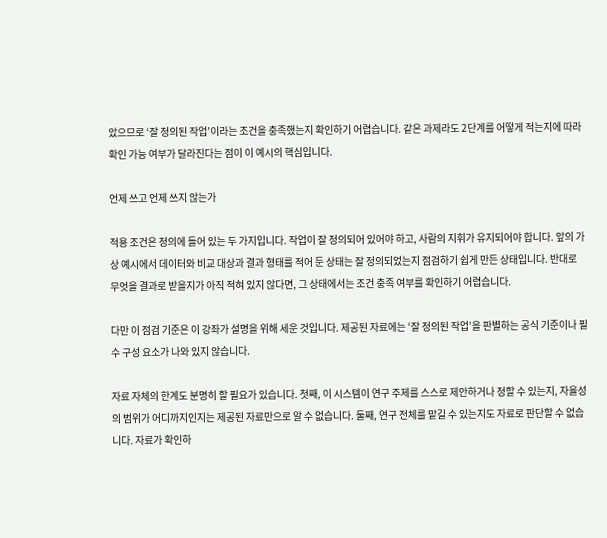았으므로 ‘잘 정의된 작업’이라는 조건을 충족했는지 확인하기 어렵습니다. 같은 과제라도 2단계를 어떻게 적는지에 따라 확인 가능 여부가 달라진다는 점이 이 예시의 핵심입니다.

언제 쓰고 언제 쓰지 않는가

적용 조건은 정의에 들어 있는 두 가지입니다. 작업이 잘 정의되어 있어야 하고, 사람의 지휘가 유지되어야 합니다. 앞의 가상 예시에서 데이터와 비교 대상과 결과 형태를 적어 둔 상태는 잘 정의되었는지 점검하기 쉽게 만든 상태입니다. 반대로 무엇을 결과로 받을지가 아직 적혀 있지 않다면, 그 상태에서는 조건 충족 여부를 확인하기 어렵습니다.

다만 이 점검 기준은 이 강좌가 설명을 위해 세운 것입니다. 제공된 자료에는 ‘잘 정의된 작업’을 판별하는 공식 기준이나 필수 구성 요소가 나와 있지 않습니다.

자료 자체의 한계도 분명히 할 필요가 있습니다. 첫째, 이 시스템이 연구 주제를 스스로 제안하거나 정할 수 있는지, 자율성의 범위가 어디까지인지는 제공된 자료만으로 알 수 없습니다. 둘째, 연구 전체를 맡길 수 있는지도 자료로 판단할 수 없습니다. 자료가 확인하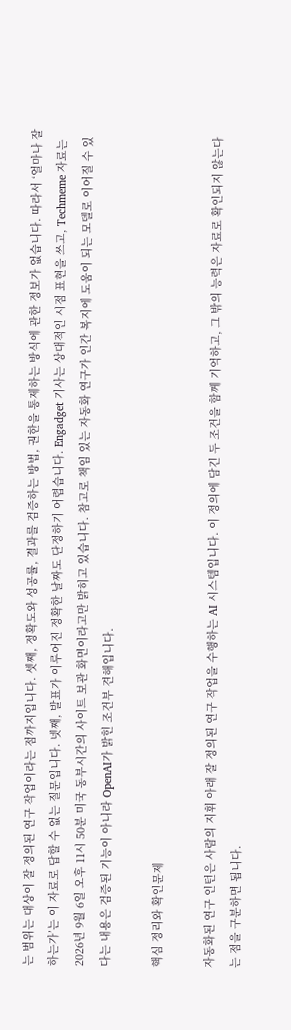는 범위는 대상이 잘 정의된 연구 작업이라는 점까지입니다. 셋째, 정확도와 성공률, 결과를 검증하는 방법, 권한을 통제하는 방식에 관한 정보가 없습니다. 따라서 ‘얼마나 잘하는가’는 이 자료로 답할 수 없는 질문입니다. 넷째, 발표가 이루어진 정확한 날짜도 단정하기 어렵습니다. Engadget 기사는 상대적인 시점 표현을 쓰고, Techmeme 자료는 2026년 9월 6일 오후 11시 50분 미국 동부시간의 사이트 보관 화면이라고만 밝히고 있습니다. 참고로 책임 있는 자동화 연구가 인간 복지에 도움이 되는 모델로 이어질 수 있다는 내용은 검증된 기능이 아니라 OpenAI가 밝힌 조건부 견해입니다.

핵심 정리와 확인문제

자동화된 연구 인턴은 사람의 지휘 아래 잘 정의된 연구 작업을 수행하는 AI 시스템입니다. 이 정의에 담긴 두 조건을 함께 기억하고, 그 밖의 능력은 자료로 확인되지 않는다는 점을 구분하면 됩니다.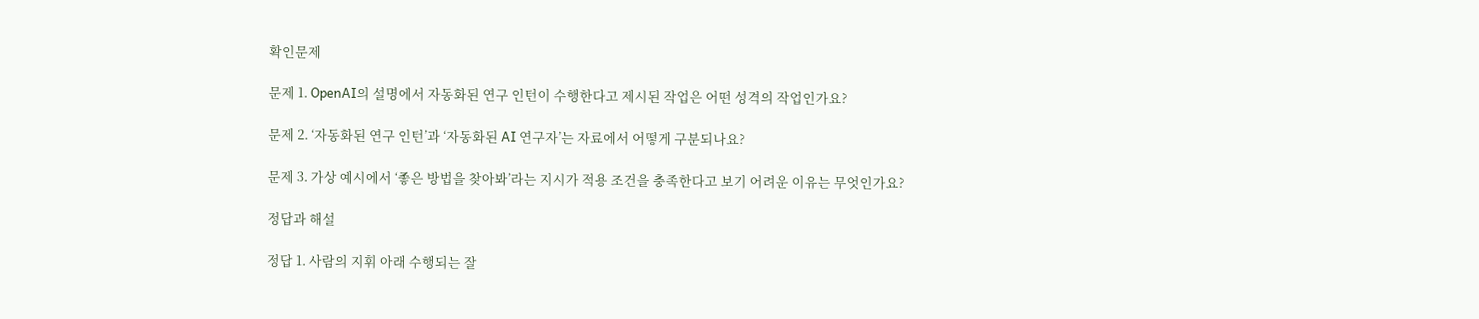확인문제

문제 1. OpenAI의 설명에서 자동화된 연구 인턴이 수행한다고 제시된 작업은 어떤 성격의 작업인가요?

문제 2. ‘자동화된 연구 인턴’과 ‘자동화된 AI 연구자’는 자료에서 어떻게 구분되나요?

문제 3. 가상 예시에서 ‘좋은 방법을 찾아봐’라는 지시가 적용 조건을 충족한다고 보기 어려운 이유는 무엇인가요?

정답과 해설

정답 1. 사람의 지휘 아래 수행되는 잘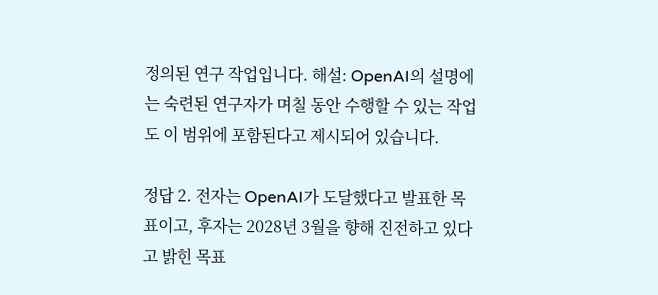정의된 연구 작업입니다. 해설: OpenAI의 설명에는 숙련된 연구자가 며칠 동안 수행할 수 있는 작업도 이 범위에 포함된다고 제시되어 있습니다.

정답 2. 전자는 OpenAI가 도달했다고 발표한 목표이고, 후자는 2028년 3월을 향해 진전하고 있다고 밝힌 목표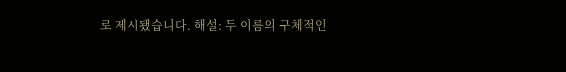로 제시됐습니다. 해설: 두 이름의 구체적인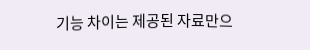기능 차이는 제공된 자료만으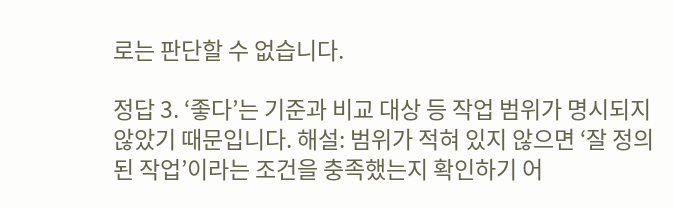로는 판단할 수 없습니다.

정답 3. ‘좋다’는 기준과 비교 대상 등 작업 범위가 명시되지 않았기 때문입니다. 해설: 범위가 적혀 있지 않으면 ‘잘 정의된 작업’이라는 조건을 충족했는지 확인하기 어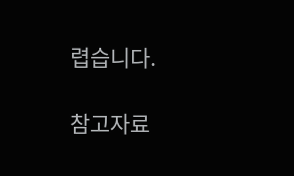렵습니다.

참고자료